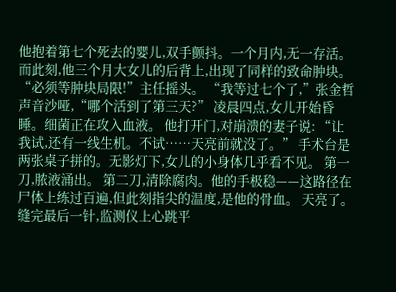他抱着第七个死去的婴儿,双手颤抖。一个月内,无一存活。 而此刻,他三个月大女儿的后背上,出现了同样的致命肿块。 “必须等肿块局限!”主任摇头。 “我等过七个了,”张金哲声音沙哑,“哪个活到了第三天?” 凌晨四点,女儿开始昏睡。细菌正在攻入血液。 他打开门,对崩溃的妻子说: “让我试,还有一线生机。不试……天亮前就没了。” 手术台是两张桌子拼的。无影灯下,女儿的小身体几乎看不见。 第一刀,脓液涌出。 第二刀,清除腐肉。他的手极稳——这路径在尸体上练过百遍,但此刻指尖的温度,是他的骨血。 天亮了。缝完最后一针,监测仪上心跳平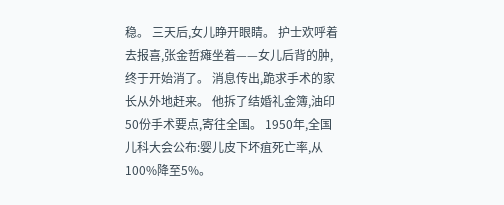稳。 三天后,女儿睁开眼睛。 护士欢呼着去报喜,张金哲瘫坐着——女儿后背的肿,终于开始消了。 消息传出,跪求手术的家长从外地赶来。 他拆了结婚礼金簿,油印50份手术要点,寄往全国。 1950年,全国儿科大会公布:婴儿皮下坏疽死亡率,从100%降至5%。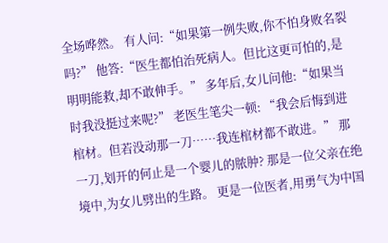全场哗然。 有人问:“如果第一例失败,你不怕身败名裂吗?” 他答:“医生都怕治死病人。但比这更可怕的,是明明能救,却不敢伸手。” 多年后,女儿问他:“如果当时我没挺过来呢?” 老医生笔尖一顿: “我会后悔到进棺材。但若没动那一刀……我连棺材都不敢进。” 那一刀,划开的何止是一个婴儿的脓肿? 那是一位父亲在绝境中,为女儿劈出的生路。 更是一位医者,用勇气为中国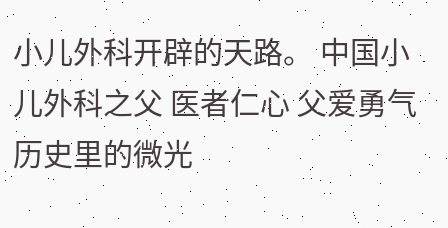小儿外科开辟的天路。 中国小儿外科之父 医者仁心 父爱勇气 历史里的微光